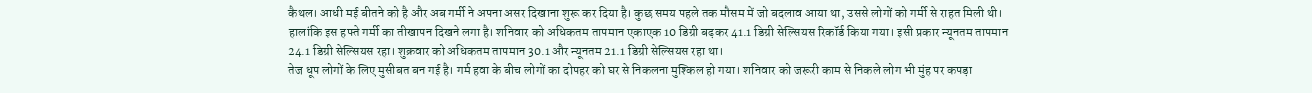कैथल। आधी मई बीतने को है और अब गर्मी ने अपना असर दिखाना शुरू कर दिया है। कुछ समय पहले तक मौसम में जो बदलाव आया था, उससे लोगों को गर्मी से राहत मिली थी।
हालांकि इस हफ्ते गर्मी का तीखापन दिखने लगा है। शनिवार को अधिकतम तापमान एकाएक 10 डिग्री बढ़कर 41.1 डिग्री सेल्सियस रिकॉर्ड किया गया। इसी प्रकार न्यूनतम तापमान 24.1 डिग्री सेल्सियस रहा। शुक्रवार को अधिकतम तापमान 30.1 और न्यूनतम 21.1 डिग्री सेल्सियस रहा था।
तेज धूप लोगों के लिए मुसीबत बन गई है। गर्म हवा के बीच लोगों का दोपहर को घर से निकलना मुश्किल हो गया। शनिवार को जरूरी काम से निकले लोग भी मुंह पर कपड़ा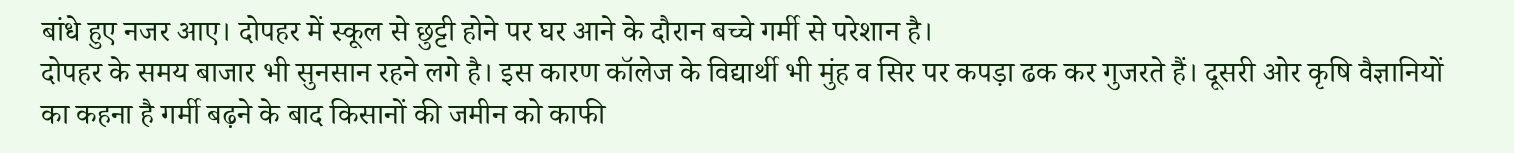बांधे हुए नजर आए। दोपहर में स्कूल से छुट्टी होने पर घर आने के दौरान बच्चे गर्मी से परेशान है।
दोपहर के समय बाजार भी सुनसान रहने लगे है। इस कारण कॉलेज के विद्यार्थी भी मुंह व सिर पर कपड़ा ढक कर गुजरते हैं। दूसरी ओर कृषि वैज्ञानियों का कहना है गर्मी बढ़ने के बाद किसानों की जमीन को काफी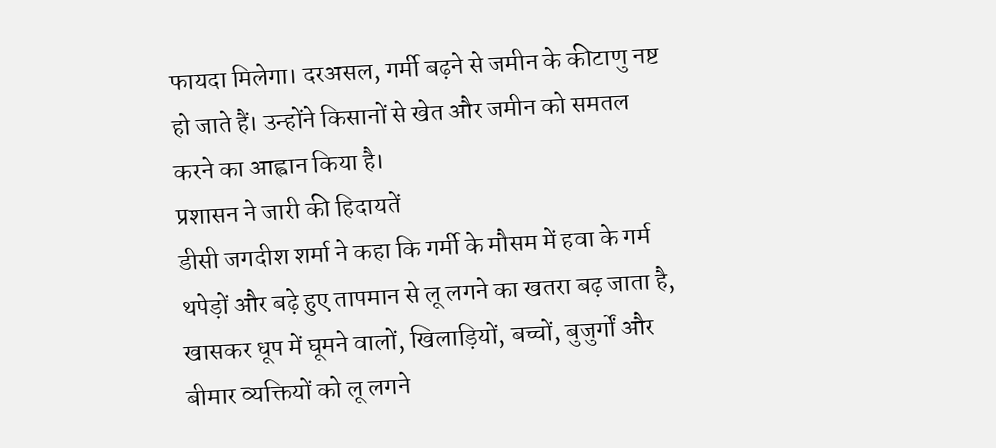फायदा मिलेगा। दरअसल, गर्मी बढ़ने से जमीन के कीटाणु नष्ट हो जाते हैं। उन्होंने किसानों से खेत और जमीन को समतल करने का आह्वान किया है।
प्रशासन ने जारी की हिदायतें
डीसी जगदीश शर्मा ने कहा कि गर्मी के मौसम में हवा के गर्म थपेड़ों और बढ़े हुए तापमान से लू लगने का खतरा बढ़ जाता है, खासकर धूप में घूमने वालों, खिलाड़ियों, बच्चों, बुजुर्गों और बीमार व्यक्तियों को लू लगने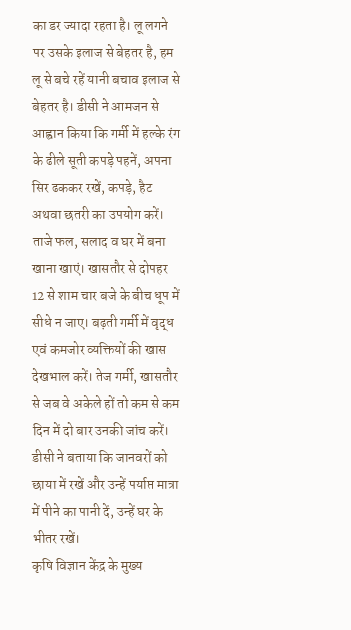का डर ज्यादा रहता है। लू लगने पर उसके इलाज से बेहतर है, हम लू से बचे रहें यानी बचाव इलाज से बेहतर है। डीसी ने आमजन से आह्वान किया कि गर्मी में हल्के रंग के ढीले सूती कपड़े पहनें, अपना सिर ढककर रखें, कपड़े, हैट अथवा छतरी का उपयोग करें। ताजे फल, सलाद व घर में बना खाना खाएं। खासतौर से दोपहर 12 से शाम चार बजे के बीच धूप में सीधे न जाए। बढ़ती गर्मी में वृद्ध एवं कमजोर व्यक्तियों की खास देखभाल करें। तेज गर्मी, खासतौर से जब वे अकेले हों तो कम से कम दिन में दो बार उनकी जांच करें। डीसी ने बताया कि जानवरों को छाया में रखें और उन्हें पर्याप्त मात्रा में पीने का पानी दें, उन्हें घर के भीतर रखें।
कृषि विज्ञान केंद्र के मुख्य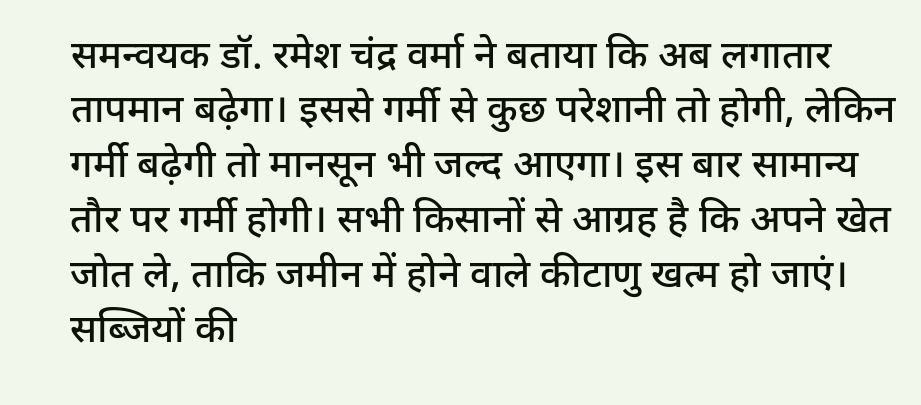समन्वयक डॉ. रमेश चंद्र वर्मा ने बताया कि अब लगातार तापमान बढ़ेगा। इससे गर्मी से कुछ परेशानी तो होगी, लेकिन गर्मी बढ़ेगी तो मानसून भी जल्द आएगा। इस बार सामान्य तौर पर गर्मी होगी। सभी किसानों से आग्रह है कि अपने खेत जोत ले, ताकि जमीन में होने वाले कीटाणु खत्म हो जाएं। सब्जियों की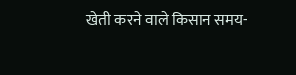खेती करने वाले किसान समय-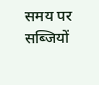समय पर सब्जियों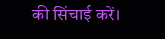की सिंचाई करें।